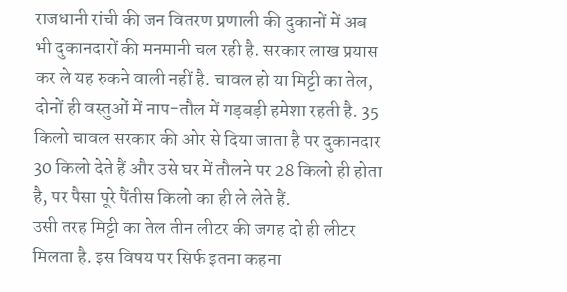राजधानी रांची की जन वितरण प्रणाली की दुकानों में अब भी दुकानदारों की मनमानी चल रही है. सरकार लाख प्रयास कर ले यह रुकने वाली नहीं है. चावल हो या मिट्टी का तेल, दोनों ही वस्तुओं में नाप-तौल में गड़बड़ी हमेशा रहती है. 35 किलो चावल सरकार की ओर से दिया जाता है पर दुकानदार 30 किलो देते हैं और उसे घर में तौलने पर 28 किलो ही होता है, पर पैसा पूरे पैंतीस किलो का ही ले लेते हैं.
उसी तरह मिट्टी का तेल तीन लीटर की जगह दो ही लीटर मिलता है. इस विषय पर सिर्फ इतना कहना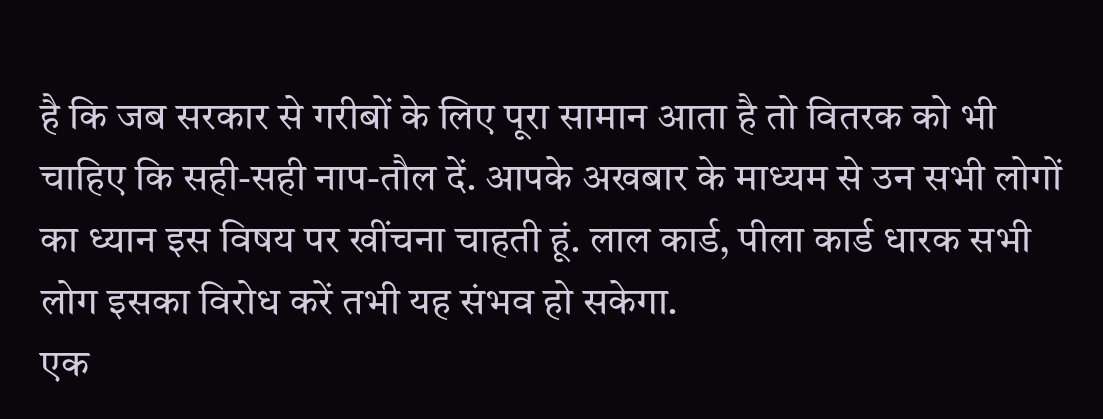है कि जब सरकार से गरीबों के लिए पूरा सामान आता है तो वितरक को भी चाहिए कि सही-सही नाप-तौल दें. आपके अखबार के माध्यम से उन सभी लोगों का ध्यान इस विषय पर खींचना चाहती हूं. लाल कार्ड, पीला कार्ड धारक सभी लोग इसका विरोध करें तभी यह संभव हो सकेगा.
एक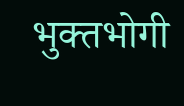भुक्तभोगी